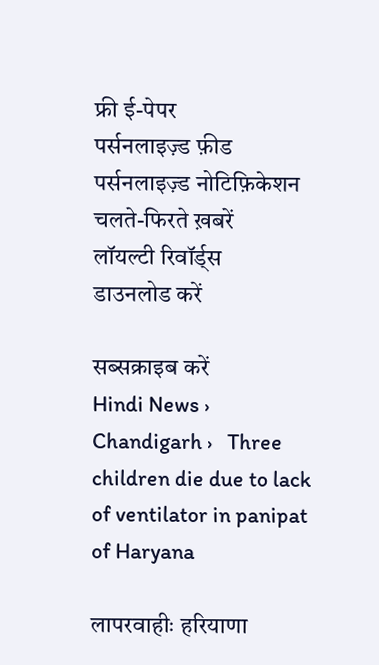फ्री ई-पेपर
पर्सनलाइज़्ड फ़ीड
पर्सनलाइज़्ड नोटिफ़िकेशन
चलते-फिरते ख़बरें
लॉयल्टी रिवॉर्ड्स
डाउनलोड करें

सब्सक्राइब करें
Hindi News ›   Chandigarh ›   Three children die due to lack of ventilator in panipat of Haryana

लापरवाहीः हरियाणा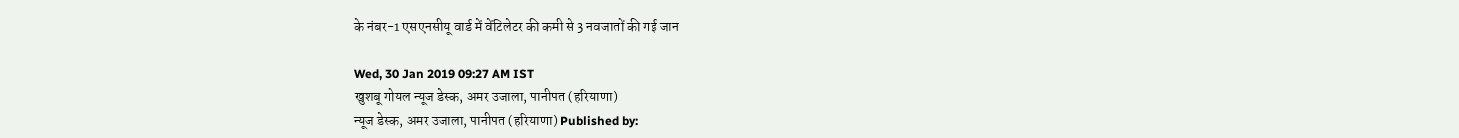के नंबर-1 एसएनसीयू वार्ड में वेंटिलेटर की कमी से 3 नवजातों की गई जान

Wed, 30 Jan 2019 09:27 AM IST
खुशबू गोयल न्यूज डेस्क, अमर उजाला, पानीपत (हरियाणा)
न्यूज डेस्क, अमर उजाला, पानीपत (हरियाणा) Published by: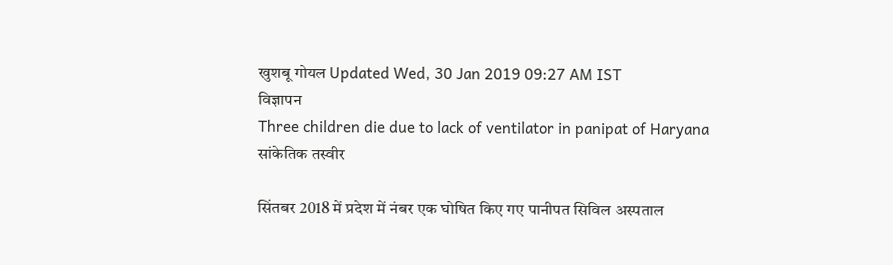खुशबू गोयल Updated Wed, 30 Jan 2019 09:27 AM IST
विज्ञापन
Three children die due to lack of ventilator in panipat of Haryana
सांकेतिक तस्वीर

सिंतबर 2018 में प्रदेश में नंबर एक घोषित किए गए पानीपत सिविल अस्पताल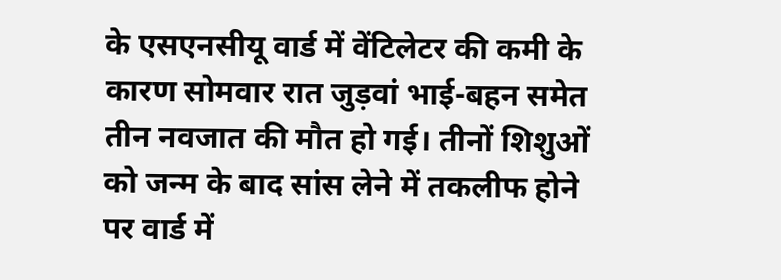के एसएनसीयू वार्ड में वेंटिलेटर की कमी के कारण सोमवार रात जुड़वां भाई-बहन समेत तीन नवजात की मौत हो गई। तीनों शिशुओं को जन्म के बाद सांस लेने में तकलीफ होने पर वार्ड में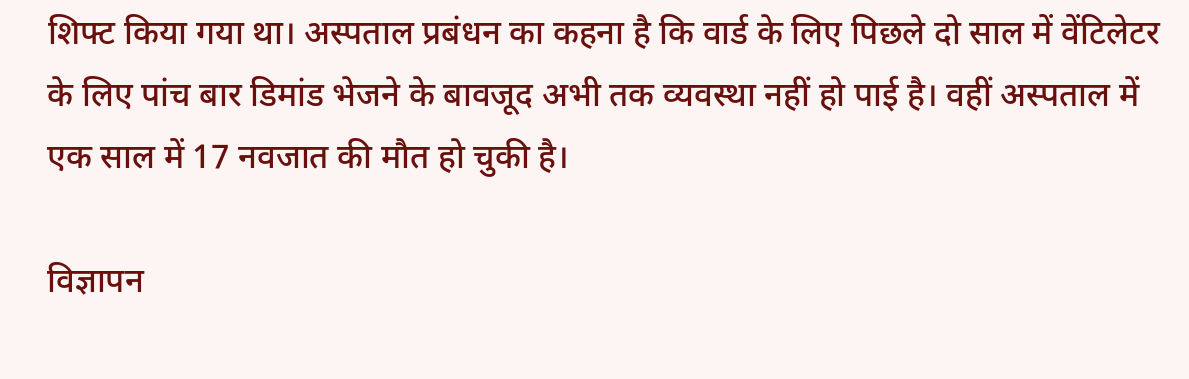शिफ्ट किया गया था। अस्पताल प्रबंधन का कहना है कि वार्ड के लिए पिछले दो साल में वेंटिलेटर के लिए पांच बार डिमांड भेजने के बावजूद अभी तक व्यवस्था नहीं हो पाई है। वहीं अस्पताल में एक साल में 17 नवजात की मौत हो चुकी है।

विज्ञापन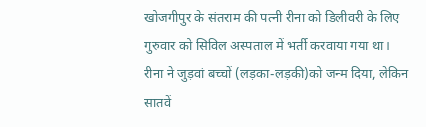खोजगीपुर के संतराम की पत्नी रीना को डिलीवरी के लिए गुरुवार को सिविल अस्पताल में भर्ती करवाया गया था। रीना ने जुड़वां बच्चों (लड़का-लड़की)को जन्म दिया, लेकिन सातवें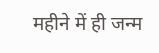महीने में ही जन्म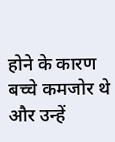होने के कारण बच्चे कमजोर थे और उन्हें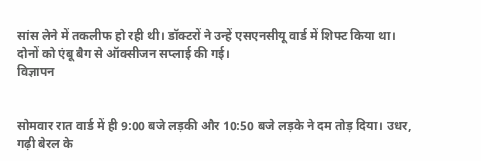सांस लेने में तकलीफ हो रही थी। डॉक्टरों ने उन्हें एसएनसीयू वार्ड में शिफ्ट किया था। दोनों को एंबू बैग से ऑक्सीजन सप्लाई की गई।
विज्ञापन


सोमवार रात वार्ड में ही 9:00 बजे लड़की और 10:50 बजे लड़के ने दम तोड़ दिया। उधर, गढ़ी बेरल के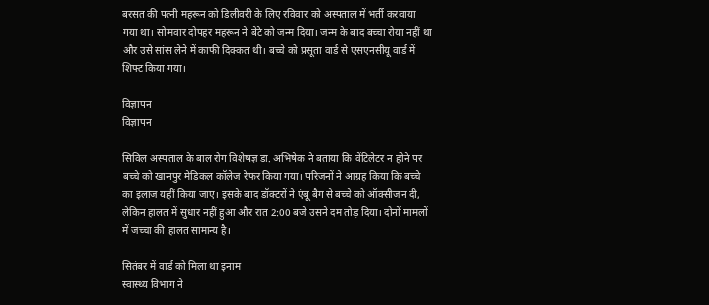बरसत की पत्नी महरून को डिलीवरी के लिए रविवार को अस्पताल में भर्ती करवाया गया था। सोमवार दोपहर महरून ने बेटे को जन्म दिया। जन्म के बाद बच्चा रोया नहीं था और उसे सांस लेने में काफी दिक्कत थी। बच्चे को प्रसूता वार्ड से एसएनसीयू वार्ड में शिफ्ट किया गया।

विज्ञापन
विज्ञापन

सिविल अस्पताल के बाल रोग विशेषज्ञ डा. अभिषेक ने बताया कि वेंटिलेटर न होने पर बच्चे को खानपुर मेडिकल कॉलेज रेफर किया गया। परिजनों ने आग्रह किया कि बच्चे का इलाज यहीं किया जाए। इसके बाद डॉक्टरों ने एंबू बैग से बच्चे को ऑक्सीजन दी, लेकिन हालत में सुधार नहीं हुआ और रात 2:00 बजे उसने दम तोड़ दिया। दोनों मामलों में जच्चा की हालत सामान्य है।

सितंबर में वार्ड को मिला था इनाम
स्वास्थ्य विभाग ने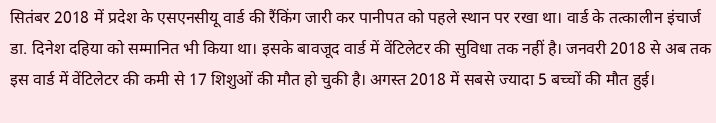सितंबर 2018 में प्रदेश के एसएनसीयू वार्ड की रैंकिंग जारी कर पानीपत को पहले स्थान पर रखा था। वार्ड के तत्कालीन इंचार्ज डा. दिनेश दहिया को सम्मानित भी किया था। इसके बावजूद वार्ड में वेंटिलेटर की सुविधा तक नहीं है। जनवरी 2018 से अब तक इस वार्ड में वेंटिलेटर की कमी से 17 शिशुओं की मौत हो चुकी है। अगस्त 2018 में सबसे ज्यादा 5 बच्चों की मौत हुई।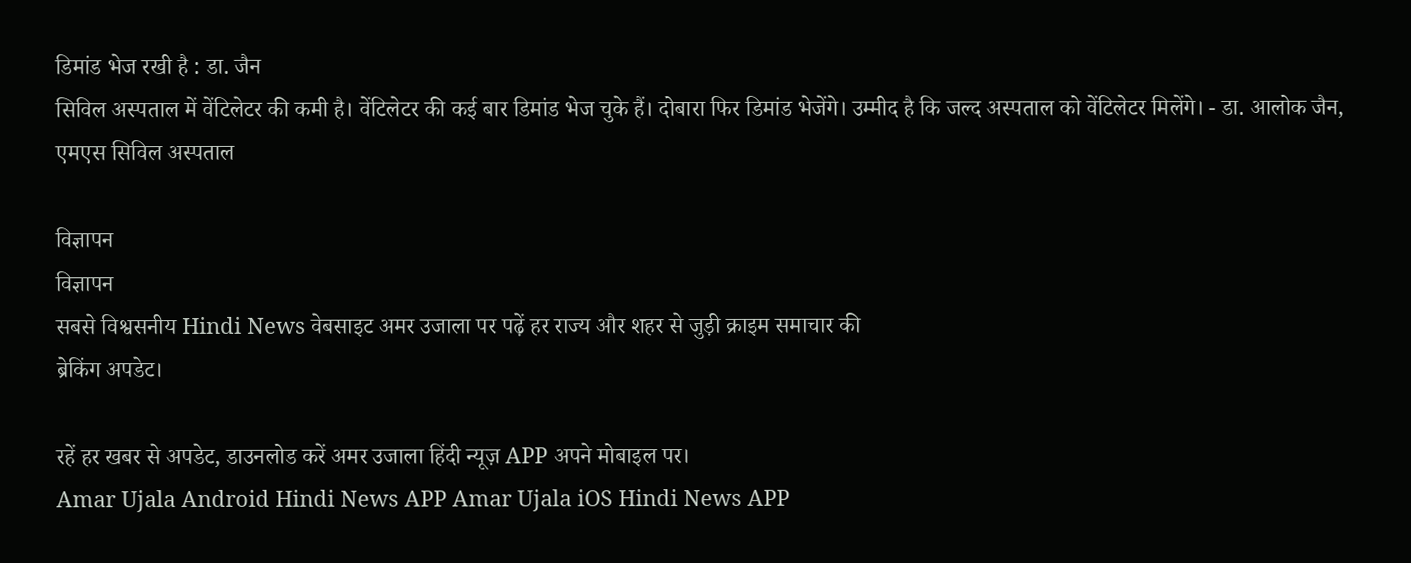डिमांड भेज रखी है : डा. जैन
सिविल अस्पताल में वेंटिलेटर की कमी है। वेंटिलेटर की कई बार डिमांड भेज चुके हैं। दोबारा फिर डिमांड भेजेंगे। उम्मीद है कि जल्द अस्पताल को वेंटिलेटर मिलेंगे। - डा. आलोक जैन, एमएस सिविल अस्पताल

विज्ञापन
विज्ञापन
सबसे विश्वसनीय Hindi News वेबसाइट अमर उजाला पर पढ़ें हर राज्य और शहर से जुड़ी क्राइम समाचार की
ब्रेकिंग अपडेट।

रहें हर खबर से अपडेट, डाउनलोड करें अमर उजाला हिंदी न्यूज़ APP अपने मोबाइल पर।
Amar Ujala Android Hindi News APP Amar Ujala iOS Hindi News APP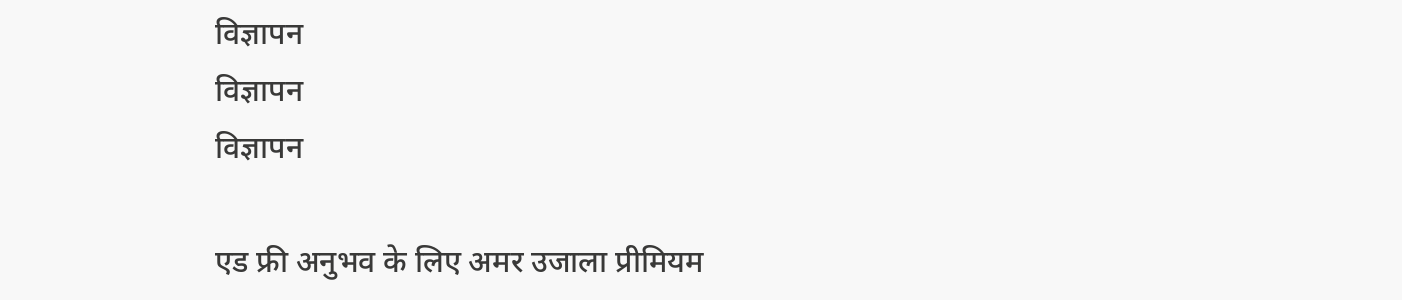विज्ञापन
विज्ञापन
विज्ञापन

एड फ्री अनुभव के लिए अमर उजाला प्रीमियम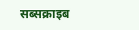सब्सक्राइब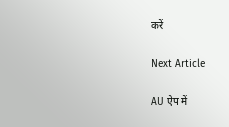करें

Next Article

AU ऐप में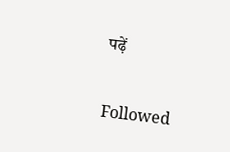पढ़ें

Followed